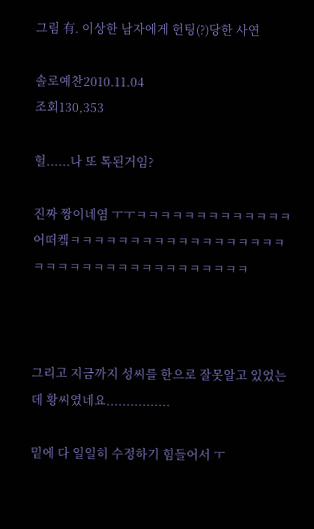그림 有. 이상한 남자에게 헌팅(?)당한 사연

솔로예찬2010.11.04
조회130,353

헐......나 또 톡된거임?

진짜 짱이네염 ㅜㅜㅋㅋㅋㅋㅋㅋㅋㅋㅋㅋㅋㅋㅋ어떠켘ㅋㅋㅋㅋㅋㅋㅋㅋㅋㅋㅋㅋㅋㅋㅋㅋㅋㅋㅋㅋㅋㅋㅋㅋㅋㅋㅋㅋㅋㅋㅋㅋㅋㅋㅋㅋ



그리고 지금까지 성씨를 한으로 잘못알고 있었는데 황씨였네요................

밑에 다 일일히 수정하기 힘들어서 ㅜ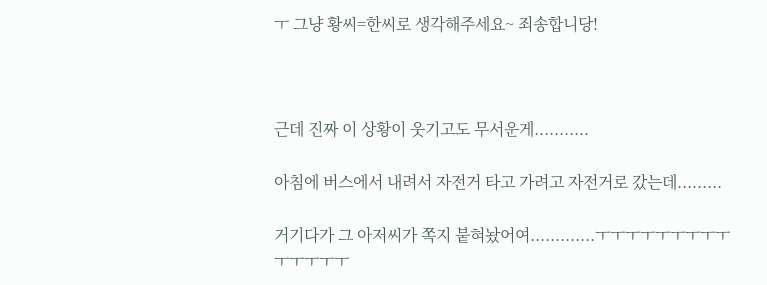ㅜ 그냥 황씨=한씨로 생각해주세요~ 죄송합니당!



근데 진짜 이 상황이 웃기고도 무서운게...........

아침에 버스에서 내려서 자전거 타고 가려고 자전거로 갔는데.........

거기다가 그 아저씨가 쪽지 붙혀놨어여.............ㅜㅜㅜㅜㅜㅜㅜㅜㅜㅜㅜㅜㅜㅜ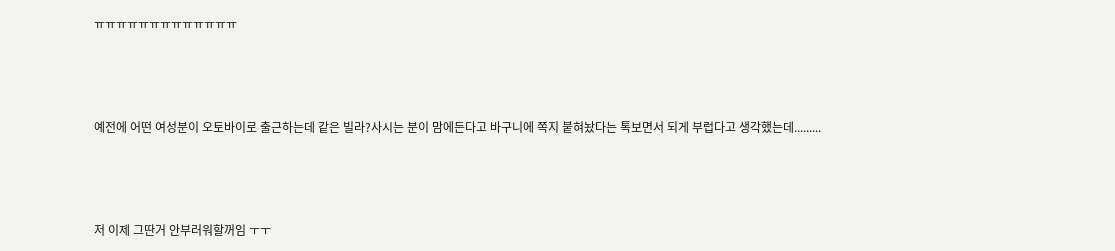ㅠㅠㅠㅠㅠㅠㅠㅠㅠㅠㅠㅠㅠ



예전에 어떤 여성분이 오토바이로 출근하는데 같은 빌라?사시는 분이 맘에든다고 바구니에 쪽지 붙혀놨다는 톡보면서 되게 부럽다고 생각했는데.........



저 이제 그딴거 안부러워할꺼임 ㅜㅜ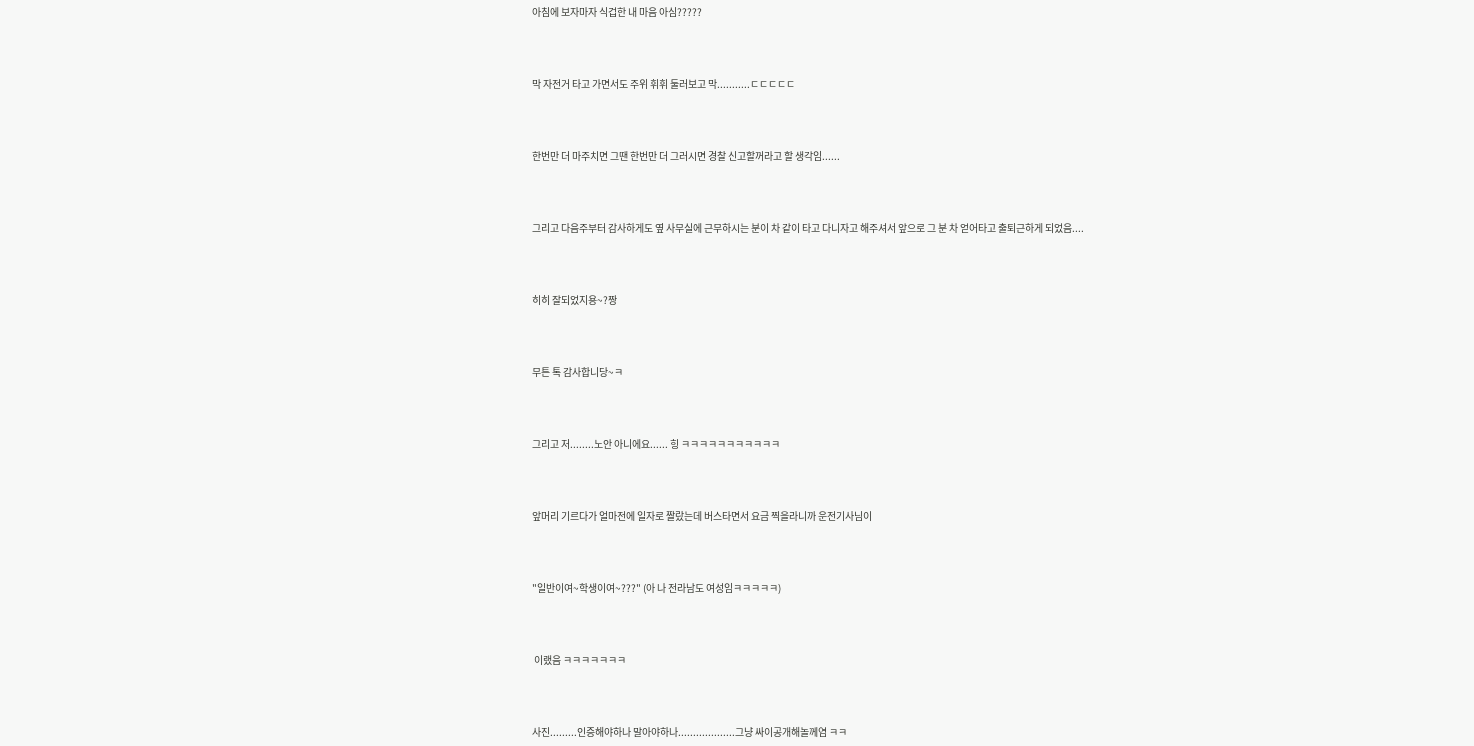아침에 보자마자 식겁한 내 마음 아심?????



막 자전거 타고 가면서도 주위 휘휘 둘러보고 막...........ㄷㄷㄷㄷㄷ



한번만 더 마주치면 그땐 한번만 더 그러시면 경찰 신고할꺼라고 할 생각임......



그리고 다음주부터 감사하게도 옆 사무실에 근무하시는 분이 차 같이 타고 다니자고 해주셔서 앞으로 그 분 차 얻어타고 출퇴근하게 되었음....



히히 잘되었지용~?짱



무튼 톡 감사합니당~ㅋ



그리고 저........노안 아니에요...... 힝 ㅋㅋㅋㅋㅋㅋㅋㅋㅋㅋㅋ



앞머리 기르다가 얼마전에 일자로 짤랐는데 버스타면서 요금 찍을라니까 운전기사님이



"일반이여~학생이여~???" (아 나 전라남도 여성임ㅋㅋㅋㅋㅋ)



 이랬음 ㅋㅋㅋㅋㅋㅋㅋ



사진.........인증해야하나 말아야하나...................그냥 싸이공개해놀께염 ㅋㅋ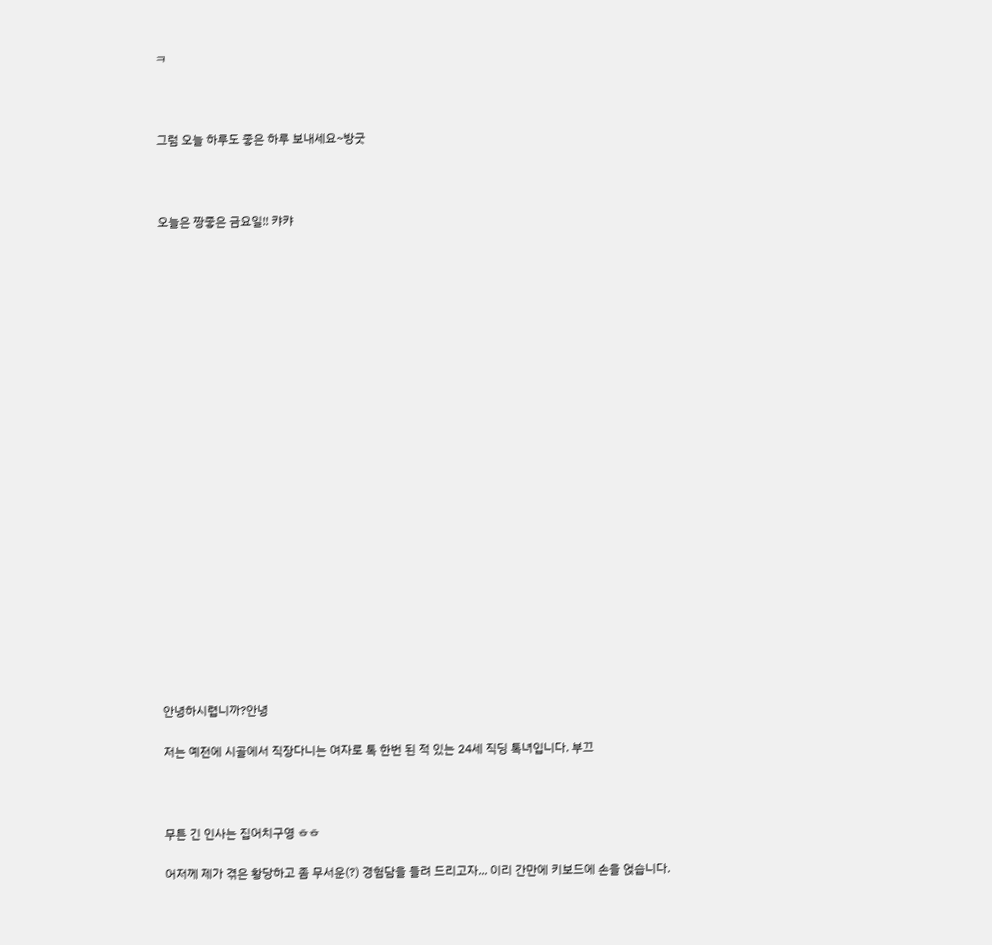ㅋ



그럼 오늘 하루도 좋은 하루 보내세요~방긋



오늘은 짱좋은 금요일!! 캬캬























안녕하시렵니까?안녕

저는 예전에 시골에서 직장다니는 여자로 톡 한번 된 적 있는 24세 직딩 톡녀입니다. 부끄



무튼 긴 인사는 집어치구영 ㅎㅎ

어저께 제가 겪은 황당하고 좀 무서운(?) 경험담을 들려 드리고자... 이리 간만에 키보드에 손을 얹습니다.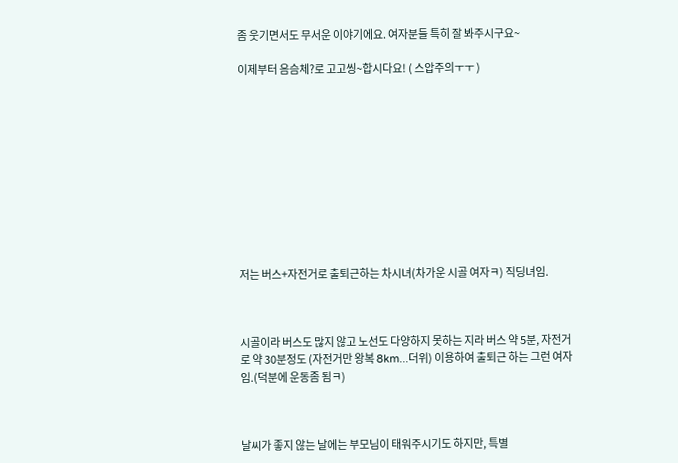좀 웃기면서도 무서운 이야기에요. 여자분들 특히 잘 봐주시구요~

이제부터 음슴체?로 고고씽~합시다요! ( 스압주의ㅜㅜ )











저는 버스+자전거로 출퇴근하는 차시녀(차가운 시골 여자ㅋ) 직딩녀임.



시골이라 버스도 많지 않고 노선도 다양하지 못하는 지라 버스 약 5분, 자전거로 약 30분정도 (자전거만 왕복 8km...더위) 이용하여 출퇴근 하는 그런 여자임.(덕분에 운동좀 됨ㅋ)



날씨가 좋지 않는 날에는 부모님이 태워주시기도 하지만, 특별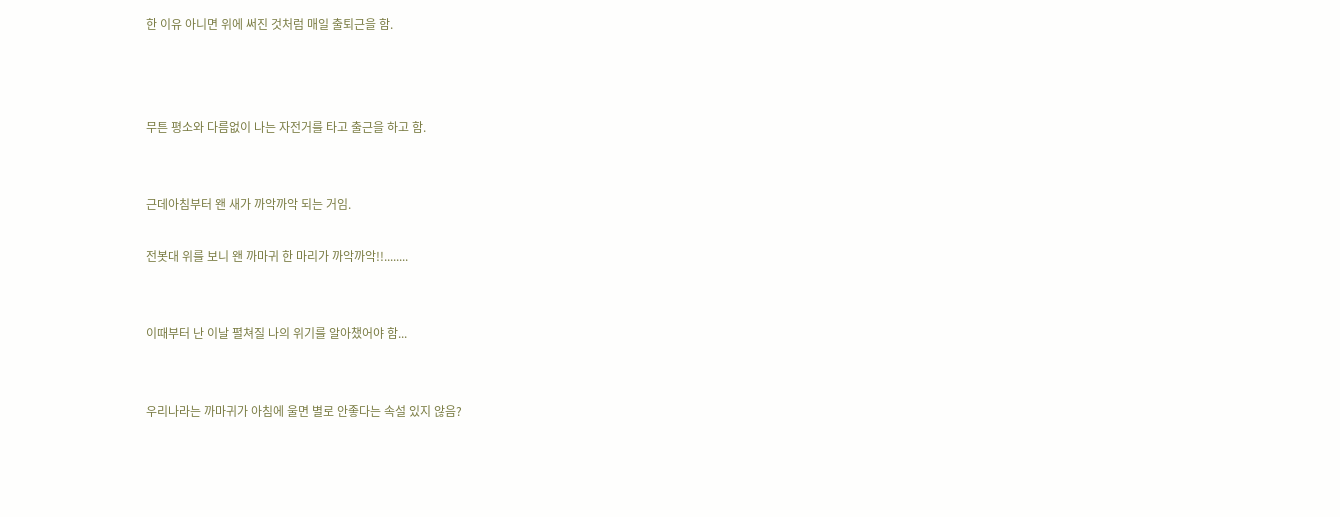한 이유 아니면 위에 써진 것처럼 매일 출퇴근을 함.



무튼 평소와 다름없이 나는 자전거를 타고 출근을 하고 함.


근데아침부터 왠 새가 까악까악 되는 거임.

전봇대 위를 보니 왠 까마귀 한 마리가 까악까악!!........


이때부터 난 이날 펼쳐질 나의 위기를 알아챘어야 함...


우리나라는 까마귀가 아침에 울면 별로 안좋다는 속설 있지 않음?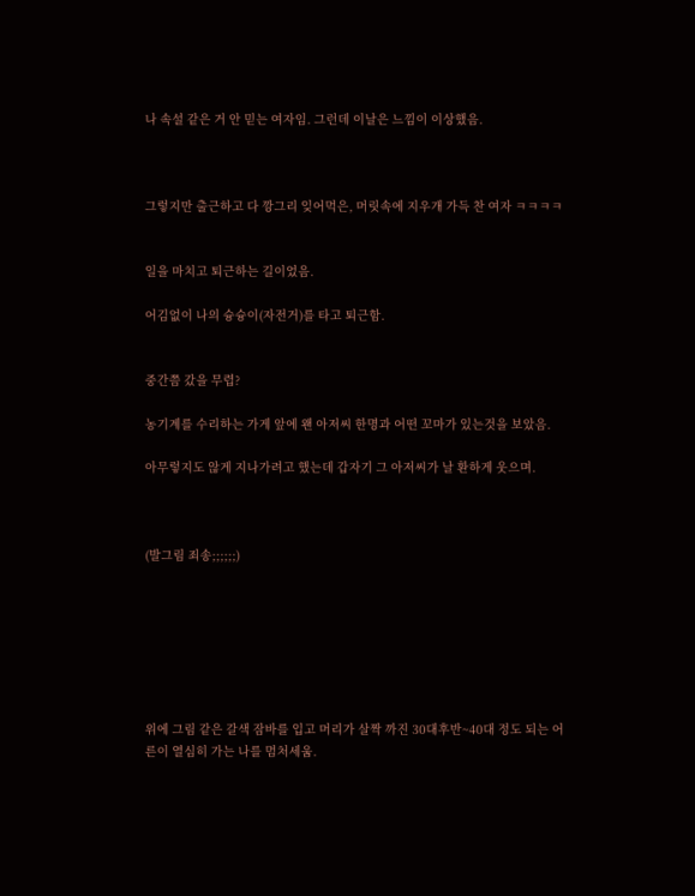나 속설 같은 거 안 믿는 여자임. 그런데 이날은 느낌이 이상했음.



그렇지만 출근하고 다 깡그리 잊어먹은, 머릿속에 지우개 가득 찬 여자 ㅋㅋㅋㅋ


일을 마치고 퇴근하는 길이었음.

어김없이 나의 슝슝이(자전거)를 타고 퇴근함.


중간쯤 갔을 무렵?

농기계를 수리하는 가게 앞에 왠 아저씨 한명과 어떤 꼬마가 있는것을 보았음.

아무렇지도 않게 지나가려고 했는데 갑자기 그 아저씨가 날 환하게 웃으며.



(발그림 죄송;;;;;;)







위에 그림 같은 갈색 잠바를 입고 머리가 살짝 까진 30대후반~40대 정도 되는 어른이 열심히 가는 나를 멈처세움.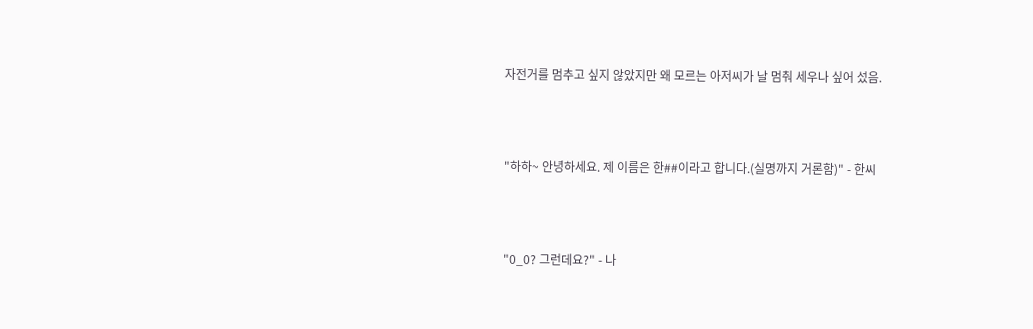자전거를 멈추고 싶지 않았지만 왜 모르는 아저씨가 날 멈춰 세우나 싶어 섰음.



"하하~ 안녕하세요. 제 이름은 한##이라고 합니다.(실명까지 거론함)" - 한씨



"0_0? 그런데요?" - 나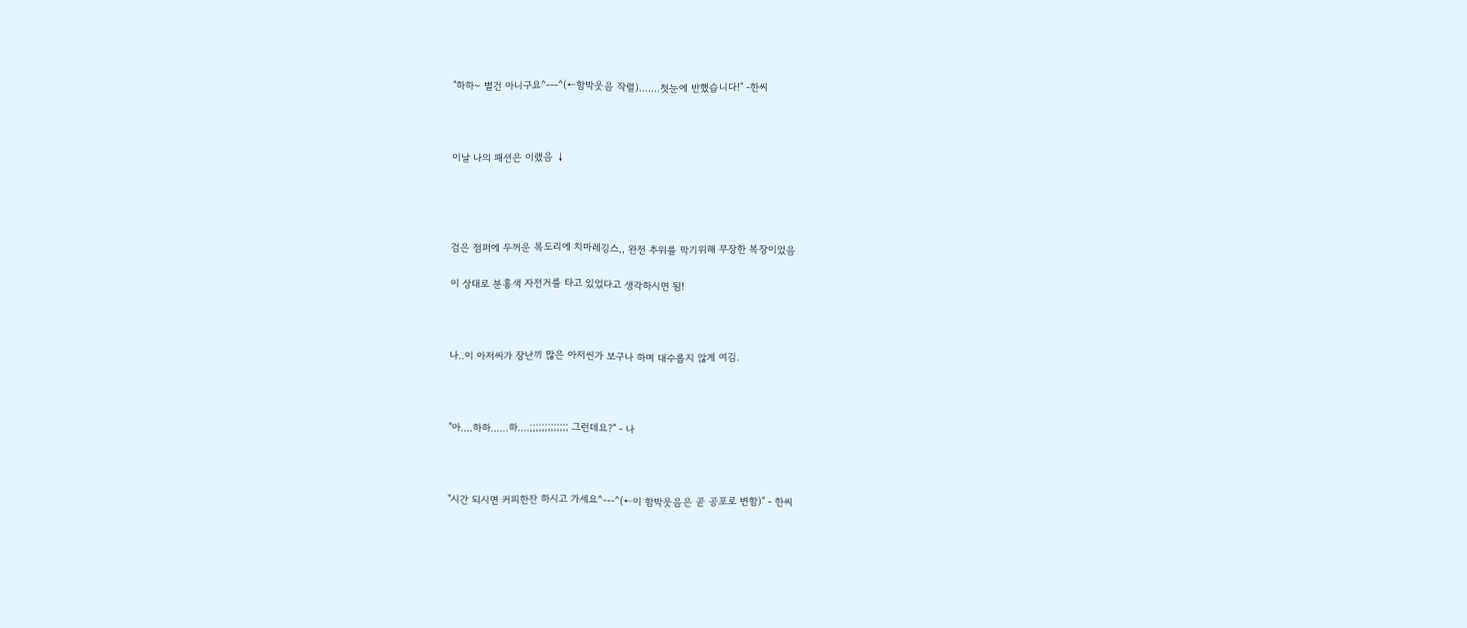"하하~ 별건 아니구요^---^(←함박웃음 작렬).......첫눈에 반했습니다!" -한씨



이날 나의 패션은 이랬음 ↓




검은 점퍼에 두꺼운 목도리에 치마레깅스,, 완전 추위를 막기위해 무장한 복장이었음

이 상태로 분홍색 자전거를 타고 있었다고 생각하시면 됨!



나..이 아저씨가 장난끼 많은 아저씬가 보구나 하며 대수롭지 않게 여김.



"아....하하......하....;;;;;;;;;;;;; 그런데요?" - 나



"시간 되시면 커피한잔 하시고 가세요^---^(←이 함박웃음은 곧 공포로 변함)" - 한씨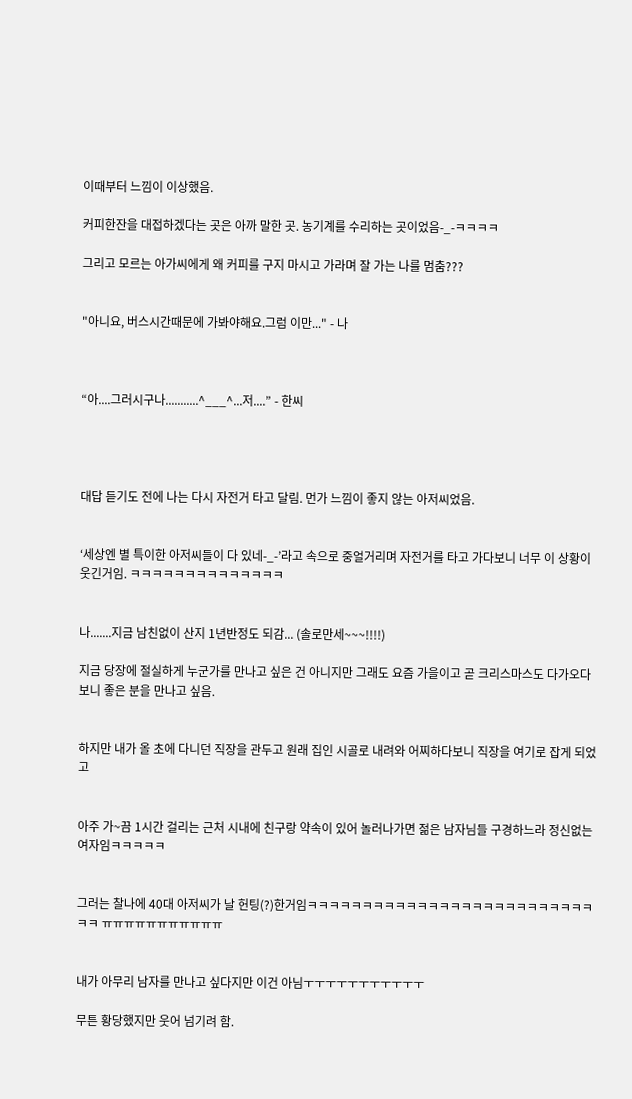이때부터 느낌이 이상했음.

커피한잔을 대접하겠다는 곳은 아까 말한 곳. 농기계를 수리하는 곳이었음-_-ㅋㅋㅋㅋ

그리고 모르는 아가씨에게 왜 커피를 구지 마시고 가라며 잘 가는 나를 멈춤???


"아니요, 버스시간때문에 가봐야해요.그럼 이만..." - 나



“아....그러시구나...........^___^...저....” - 한씨




대답 듣기도 전에 나는 다시 자전거 타고 달림. 먼가 느낌이 좋지 않는 아저씨었음.


‘세상엔 별 특이한 아저씨들이 다 있네-_-’라고 속으로 중얼거리며 자전거를 타고 가다보니 너무 이 상황이 웃긴거임. ㅋㅋㅋㅋㅋㅋㅋㅋㅋㅋㅋㅋㅋㅋ


나.......지금 남친없이 산지 1년반정도 되감... (솔로만세~~~!!!!)

지금 당장에 절실하게 누군가를 만나고 싶은 건 아니지만 그래도 요즘 가을이고 곧 크리스마스도 다가오다 보니 좋은 분을 만나고 싶음.


하지만 내가 올 초에 다니던 직장을 관두고 원래 집인 시골로 내려와 어찌하다보니 직장을 여기로 잡게 되었고


아주 가~끔 1시간 걸리는 근처 시내에 친구랑 약속이 있어 놀러나가면 젊은 남자님들 구경하느라 정신없는 여자임ㅋㅋㅋㅋㅋ


그러는 찰나에 40대 아저씨가 날 헌팅(?)한거임ㅋㅋㅋㅋㅋㅋㅋㅋㅋㅋㅋㅋㅋㅋㅋㅋㅋㅋㅋㅋㅋㅋㅋㅋㅋㅋㅋㅋ ㅠㅠㅠㅠㅠㅠㅠㅠㅠㅠㅠ


내가 아무리 남자를 만나고 싶다지만 이건 아님ㅜㅜㅜㅜㅜㅜㅜㅜㅜㅜㅜ

무튼 황당했지만 웃어 넘기려 함.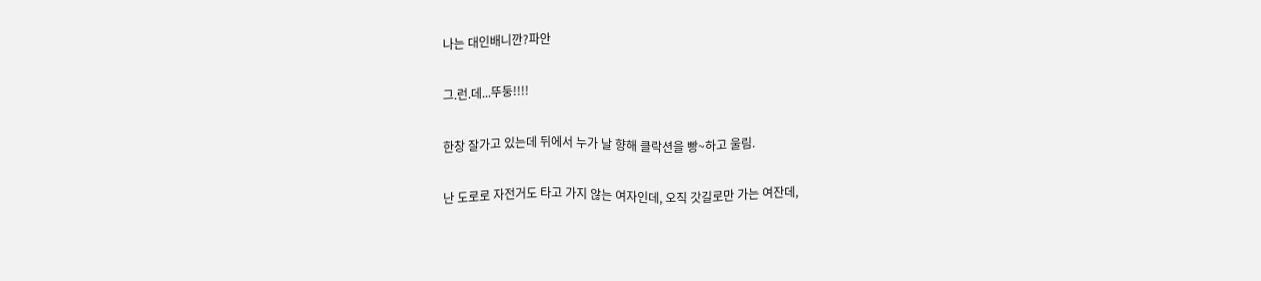나는 대인배니깐?파안


그.런.데...뚜둥!!!!


한창 잘가고 있는데 뒤에서 누가 날 향해 클락션을 빵~하고 울림.


난 도로로 자전거도 타고 가지 않는 여자인데, 오직 갓길로만 가는 여잔데,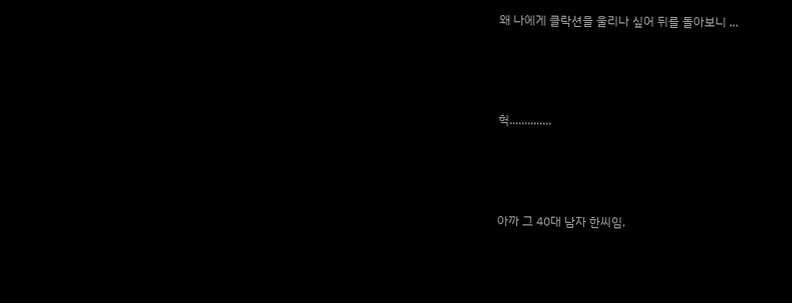왜 나에게 클락션을 울리나 싶어 뒤를 돌아보니 ...





헉..............





아까 그 40대 남자 한씨임.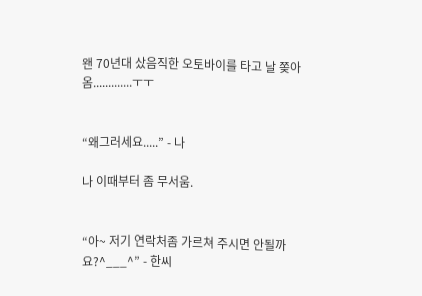왠 70년대 샀음직한 오토바이를 타고 날 쫒아옴.............ㅜㅜ


“왜그러세요.....” - 나

나 이때부터 좀 무서움.


“아~ 저기 연락처좀 가르쳐 주시면 안될까요?^___^” - 한씨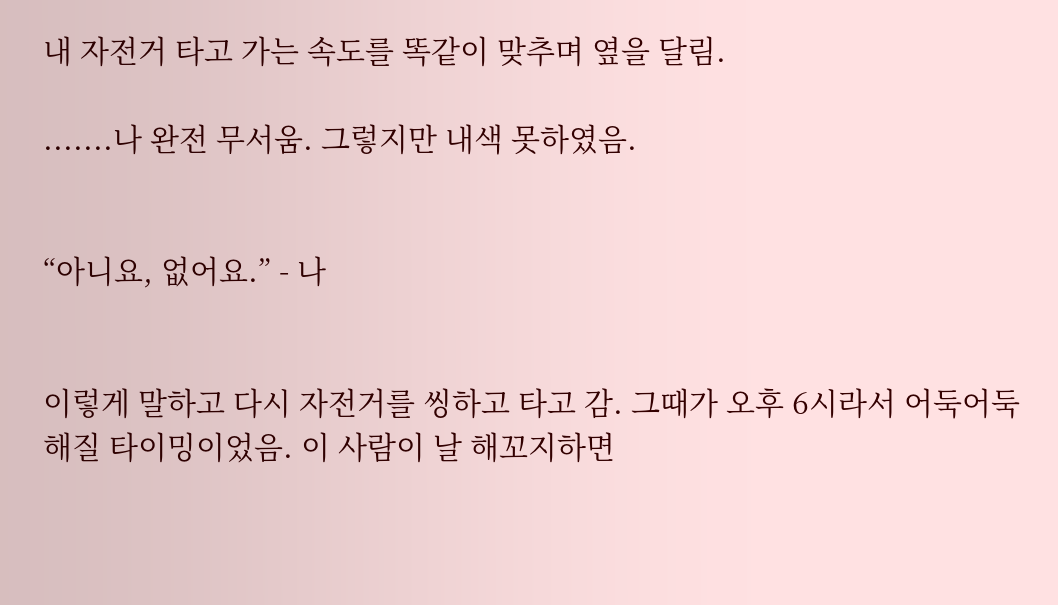내 자전거 타고 가는 속도를 똑같이 맞추며 옆을 달림.

.......나 완전 무서움. 그렇지만 내색 못하였음.


“아니요, 없어요.” - 나


이렇게 말하고 다시 자전거를 씽하고 타고 감. 그때가 오후 6시라서 어둑어둑 해질 타이밍이었음. 이 사람이 날 해꼬지하면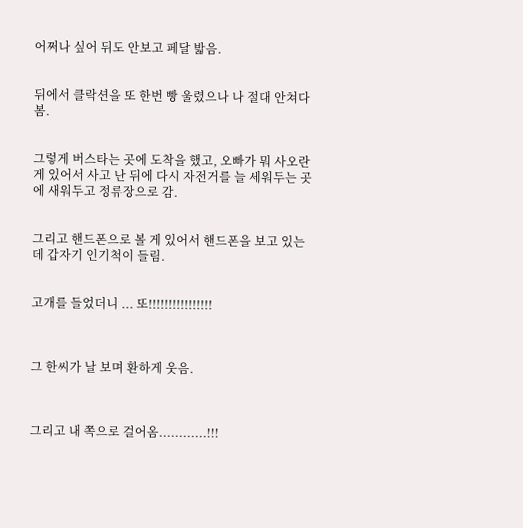어쩌나 싶어 뒤도 안보고 페달 밟음.


뒤에서 클락션을 또 한번 빵 울렸으나 나 절대 안쳐다봄.


그렇게 버스타는 곳에 도착을 했고, 오빠가 뭐 사오란 게 있어서 사고 난 뒤에 다시 자전거를 늘 세워두는 곳에 새워두고 정류장으로 감.


그리고 핸드폰으로 볼 게 있어서 핸드폰을 보고 있는데 갑자기 인기척이 들림.


고개를 들었더니 ... 또!!!!!!!!!!!!!!!!



그 한씨가 날 보며 환하게 웃음.



그리고 내 쪽으로 걸어옴............!!!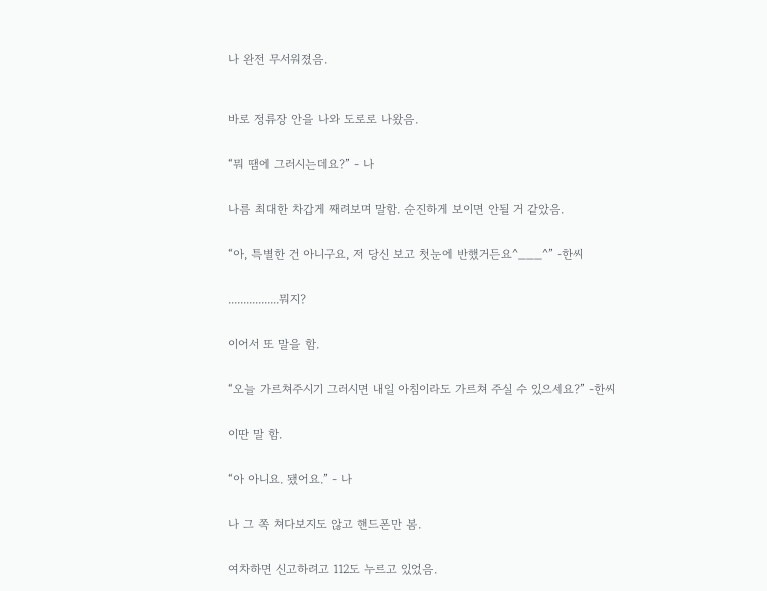나 완전 무서워졌음.



바로 정류장 안을 나와 도로로 나왔음.


“뭐 땜에 그러시는데요?” - 나


나름 최대한 차갑게 째려보며 말함. 순진하게 보이면 안될 거 같았음.


“아, 특별한 건 아니구요, 저 당신 보고 첫눈에 반했거든요^___^” -한씨


.................뭐지?


이어서 또 말을 함.


“오늘 가르쳐주시기 그러시면 내일 아침이라도 가르쳐 주실 수 있으세요?” -한씨


이딴 말 함.


“아 아니요. 됐어요.” - 나


나 그 쪽 쳐다보지도 않고 핸드폰만 봄.


여차하면 신고하려고 112도 누르고 있었음.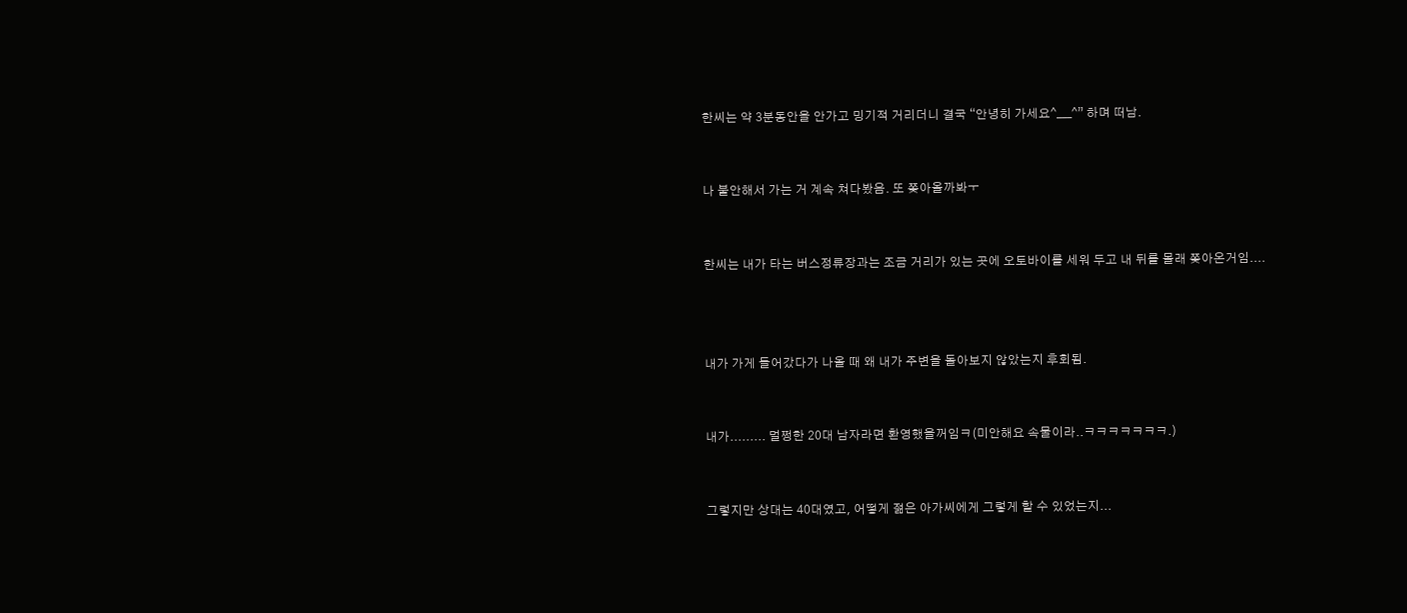한씨는 약 3분동안을 안가고 밍기적 거리더니 결국 “안녕히 가세요^___^” 하며 떠남.


나 불안해서 가는 거 계속 쳐다봤음. 또 쫒아올까봐ㅜ


한씨는 내가 타는 버스정류장과는 조금 거리가 있는 곳에 오토바이를 세워 두고 내 뒤를 몰래 쫒아온거임....



내가 가게 들어갔다가 나올 때 왜 내가 주변을 돌아보지 않았는지 후회됨.


내가......... 멀쩡한 20대 남자라면 환영했을꺼임ㅋ(미안해요 속물이라..ㅋㅋㅋㅋㅋㅋㅋ.)


그렇지만 상대는 40대였고, 어떻게 젊은 아가씨에게 그렇게 할 수 있었는지...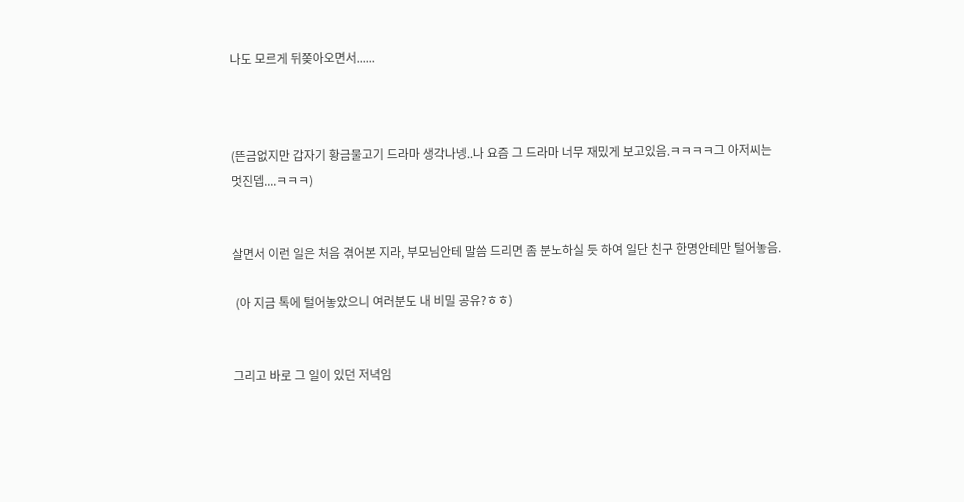나도 모르게 뒤쫒아오면서......



(뜬금없지만 갑자기 황금물고기 드라마 생각나넹..나 요즘 그 드라마 너무 재밌게 보고있음.ㅋㅋㅋㅋ그 아저씨는 멋진뎁....ㅋㅋㅋ)


살면서 이런 일은 처음 겪어본 지라, 부모님안테 말씀 드리면 좀 분노하실 듯 하여 일단 친구 한명안테만 털어놓음.

 (아 지금 톡에 털어놓았으니 여러분도 내 비밀 공유?ㅎㅎ)


그리고 바로 그 일이 있던 저녁임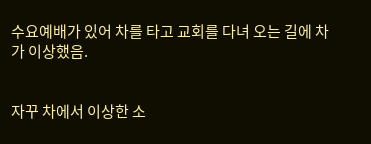수요예배가 있어 차를 타고 교회를 다녀 오는 길에 차가 이상했음.


자꾸 차에서 이상한 소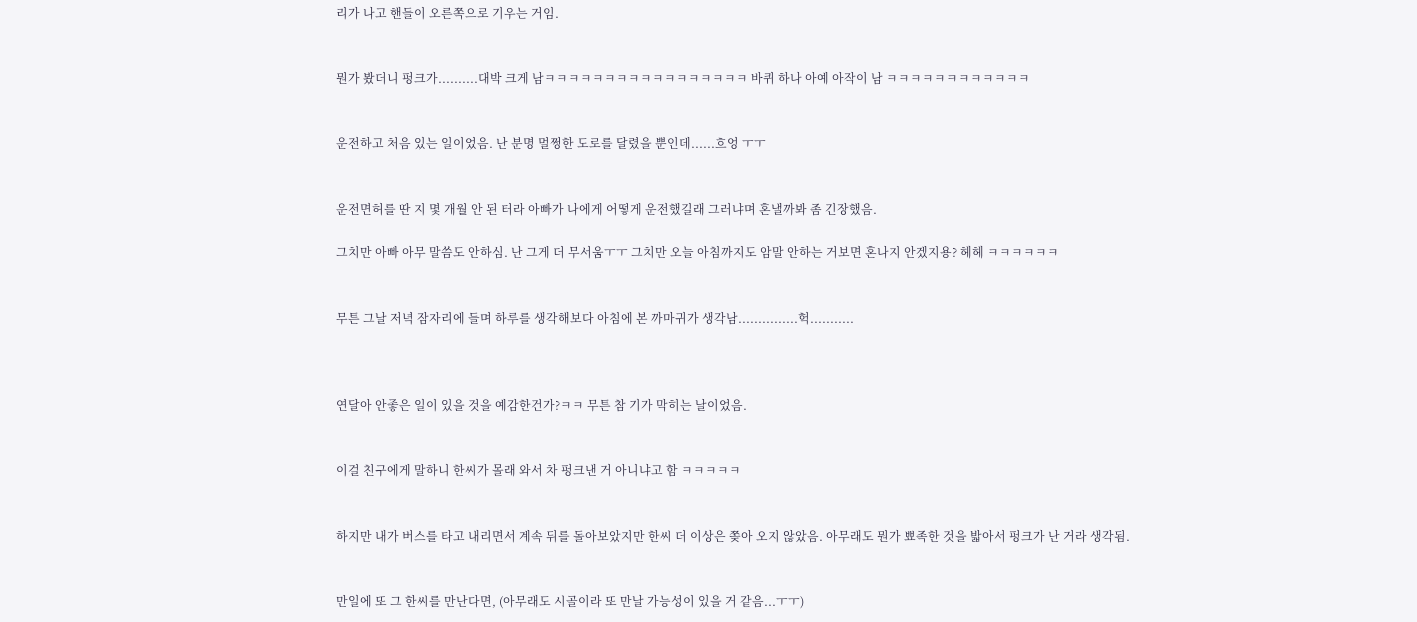리가 나고 핸들이 오른쪽으로 기우는 거임.


뭔가 봤더니 펑크가..........대박 크게 남ㅋㅋㅋㅋㅋㅋㅋㅋㅋㅋㅋㅋㅋㅋㅋㅋㅋ 바퀴 하나 아예 아작이 남 ㅋㅋㅋㅋㅋㅋㅋㅋㅋㅋㅋㅋ


운전하고 처음 있는 일이었음. 난 분명 멀쩡한 도로를 달렸을 뿐인데......흐엉 ㅜㅜ


운전면허를 딴 지 몇 개월 안 된 터라 아빠가 나에게 어떻게 운전했길래 그러냐며 혼낼까봐 좀 긴장했음.

그치만 아빠 아무 말씀도 안하심. 난 그게 더 무서움ㅜㅜ 그치만 오늘 아침까지도 암말 안하는 거보면 혼나지 안겠지용? 헤헤 ㅋㅋㅋㅋㅋㅋ


무튼 그날 저녁 잠자리에 들며 하루를 생각해보다 아침에 본 까마귀가 생각남...............헉...........



연달아 안좋은 일이 있을 것을 예감한건가?ㅋㅋ 무튼 참 기가 막히는 날이었음.


이걸 친구에게 말하니 한씨가 몰래 와서 차 펑크낸 거 아니냐고 함 ㅋㅋㅋㅋㅋ


하지만 내가 버스를 타고 내리면서 계속 뒤를 돌아보았지만 한씨 더 이상은 쫒아 오지 않았음. 아무래도 뭔가 뾰족한 것을 밟아서 펑크가 난 거라 생각됨.


만일에 또 그 한씨를 만난다면, (아무래도 시골이라 또 만날 가능성이 있을 거 같음...ㅜㅜ)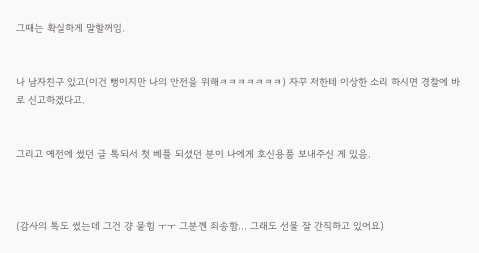그때는 확실하게 말할꺼임.


나 남자친구 있고(이건 뻥이지만 나의 안전을 위해ㅋㅋㅋㅋㅋㅋㅋ) 자꾸 저한테 이상한 소리 하시면 경찰에 바로 신고하겠다고.


그리고 예전에 썼던 글 톡되서 첫 베플 되셨던 분이 나에게 호신용품 보내주신 게 있음.



(감사의 톡도 썼는데 그건 걍 뭍힘 ㅜㅜ 그분껜 죄송함... 그래도 선물 잘 간직하고 있어요)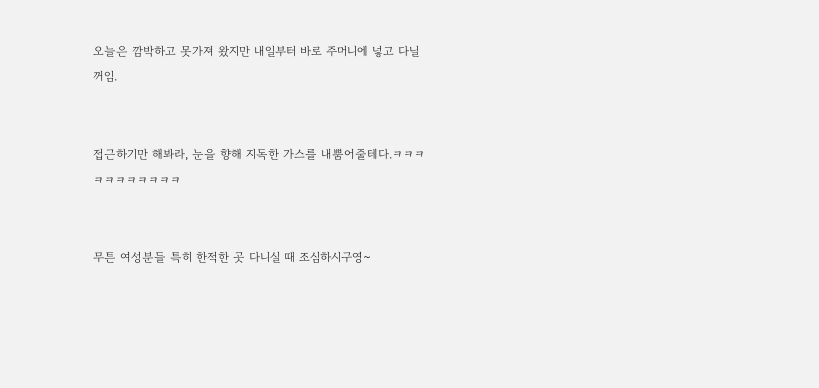오늘은 깜박하고 못가져 왔지만 내일부터 바로 주머니에 넣고 다닐꺼임.


접근하기만 해봐라, 눈을 향해 지독한 가스를 내뿜어줄테다.ㅋㅋㅋㅋㅋㅋㅋㅋㅋㅋㅋ


무튼 여성분들 특히 한적한 곳 다니실 때 조심하시구영~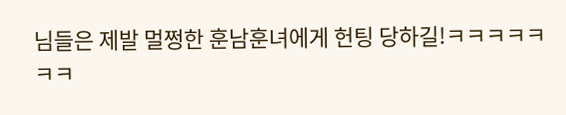님들은 제발 멀쩡한 훈남훈녀에게 헌팅 당하길!ㅋㅋㅋㅋㅋㅋㅋ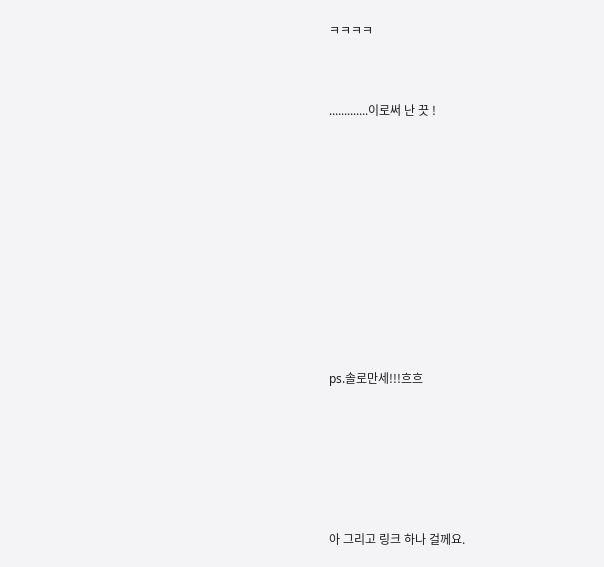ㅋㅋㅋㅋ


.............이로써 난 끗 !









ps.솔로만세!!!흐흐





아 그리고 링크 하나 걸께요.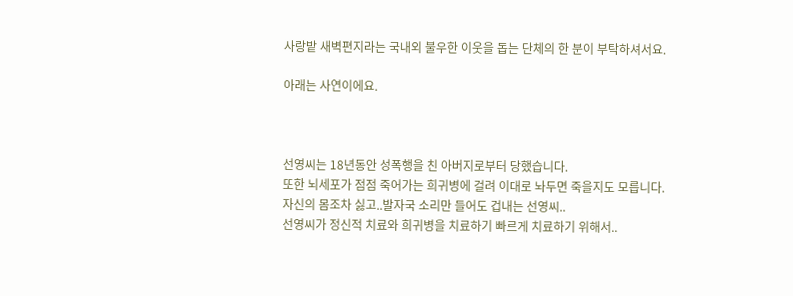사랑밭 새벽편지라는 국내외 불우한 이웃을 돕는 단체의 한 분이 부탁하셔서요.

아래는 사연이에요.



선영씨는 18년동안 성폭행을 친 아버지로부터 당했습니다.
또한 뇌세포가 점점 죽어가는 희귀병에 걸려 이대로 놔두면 죽을지도 모릅니다.
자신의 몸조차 싫고..발자국 소리만 들어도 겁내는 선영씨..
선영씨가 정신적 치료와 희귀병을 치료하기 빠르게 치료하기 위해서..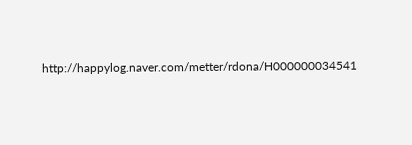http://happylog.naver.com/metter/rdona/H000000034541